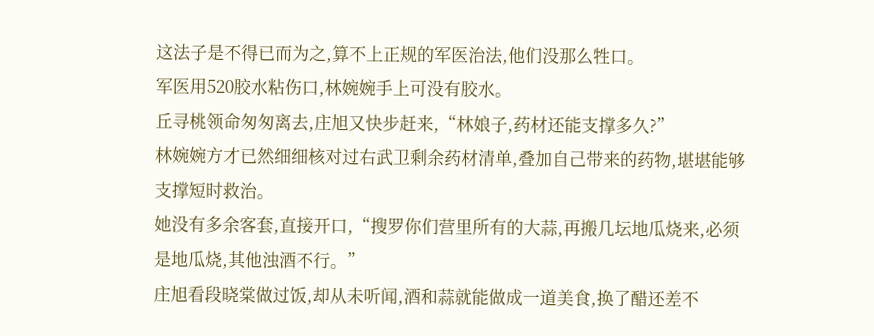这法子是不得已而为之,算不上正规的军医治法,他们没那么牲口。
军医用520胶水粘伤口,林婉婉手上可没有胶水。
丘寻桃领命匆匆离去,庄旭又快步赶来,“林娘子,药材还能支撑多久?”
林婉婉方才已然细细核对过右武卫剩余药材清单,叠加自己带来的药物,堪堪能够支撑短时救治。
她没有多余客套,直接开口,“搜罗你们营里所有的大蒜,再搬几坛地瓜烧来,必须是地瓜烧,其他浊酒不行。”
庄旭看段晓棠做过饭,却从未听闻,酒和蒜就能做成一道美食,换了醋还差不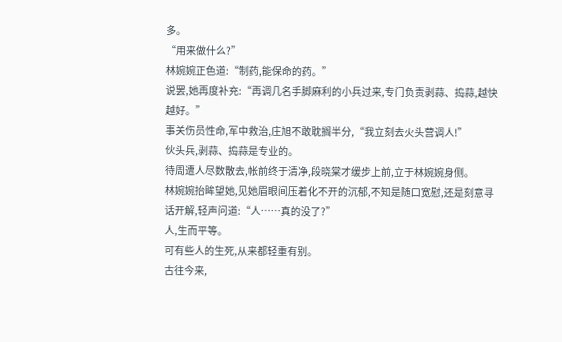多。
“用来做什么?”
林婉婉正色道:“制药,能保命的药。”
说罢,她再度补充:“再调几名手脚麻利的小兵过来,专门负责剥蒜、捣蒜,越快越好。”
事关伤员性命,军中救治,庄旭不敢耽搁半分,“我立刻去火头营调人!”
伙头兵,剥蒜、捣蒜是专业的。
待周遭人尽数散去,帐前终于清净,段晓棠才缓步上前,立于林婉婉身侧。
林婉婉抬眸望她,见她眉眼间压着化不开的沉郁,不知是随口宽慰,还是刻意寻话开解,轻声问道:“人……真的没了?”
人,生而平等。
可有些人的生死,从来都轻重有别。
古往今来,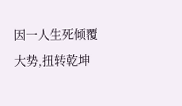因一人生死倾覆大势,扭转乾坤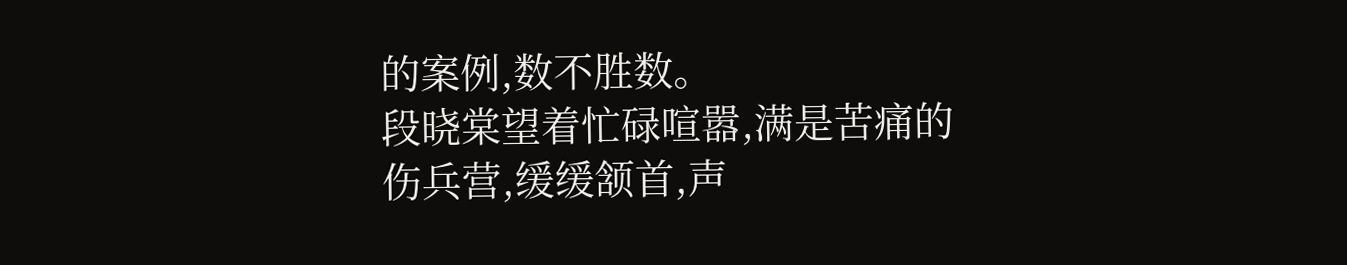的案例,数不胜数。
段晓棠望着忙碌喧嚣,满是苦痛的伤兵营,缓缓颔首,声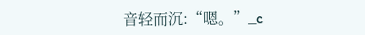音轻而沉:“嗯。”_c